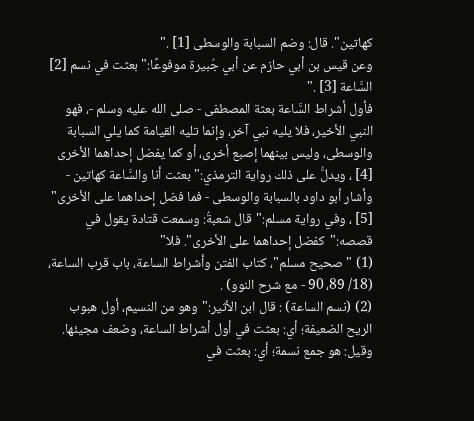كهاتين". قال: وضم السبابة والوسطى [1] ."
وعن قيس بن أبي حازم عن أبي جُبيرة موفوعًا:"بعثت في نسم [2] السَّاعة [3] ."
فأول أشراط السَّاعة بعثة المصطفى - صلى الله عليه وسلم -، فهو النبي الأخير، فلا يليه نبي آخر، وإنما تليه القيامة كما يلي السبابة والوسطى، وليس بينهما إصبع أخرى، أو كما يفضل إحداهما الأخرى [4] ، ويدلُّ على ذلك رواية الترمذي:"بعثت أنا والسَّاعة كهاتين - وأشار أبو داود بالسبابة والوسطى - فما فضل إحداهما على الأخرى" [5] ، وفي رواية مسلم:"قال شعبةُ: وسمعت قتادة يقول في قصصه:"كفضل إحداهما على الأخرى". فلا"
(1) "صحيح مسلم"، كتاب الفتن وأشراط الساعة، باب قرب الساعة، (18/ 89، 90 - مع شرح النوو) .
(2) (نسم الساعة) : قال ابن الأثير:"وهو من النسيم، أول هبوب الريح الضعيفة؛ أي: بعثت في أول أشراط الساعة، وضعف مجيئها. وقيل: هو جمع نسمة؛ أي: بعثت في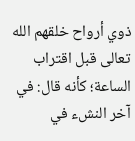ذوي أرواح خلقهم الله تعالى قبل اقتراب الساعة؛ كأنه قال: في آخر النشء في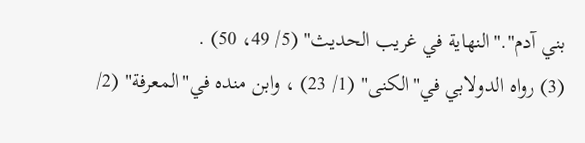بني آدم"."النهاية في غريب الحديث" (5/ 49، 50) .
(3) رواه الدولابي في"الكنى" (1/ 23) ، وابن منده في"المعرفة" (2/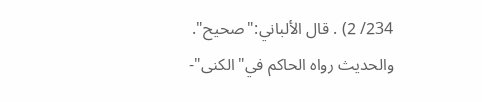234/ 2) . قال الألباني:"صحيح".
والحديث رواه الحاكم في"الكنى"-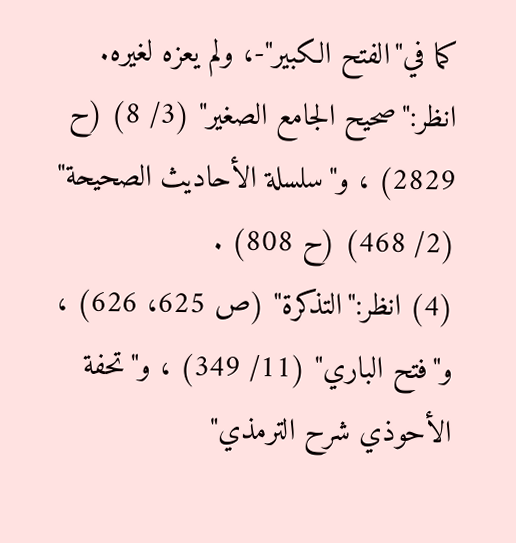كما في"الفتح الكبير"-، ولم يعزه لغيره.
انظر:"صحيح الجامع الصغير" (3/ 8) (ح 2829) ، و"سلسلة الأحاديث الصحيحة" (2/ 468) (ح 808) .
(4) انظر:"التذكرة" (ص 625، 626) ، و"فتح الباري" (11/ 349) ، و"تحفة الأحوذي شرح الترمذي"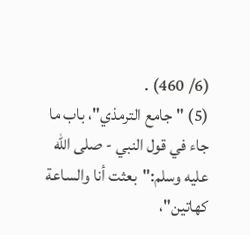(6/ 460) .
(5) "جامع الترمذي"، باب ما جاء في قول النبي - صلى الله عليه وسلم:"بعثت أنا والساعة كهاتين"،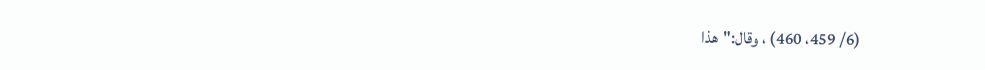(6/ 459، 460) ، وقال:"هذا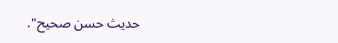حديث حسن صحيح".